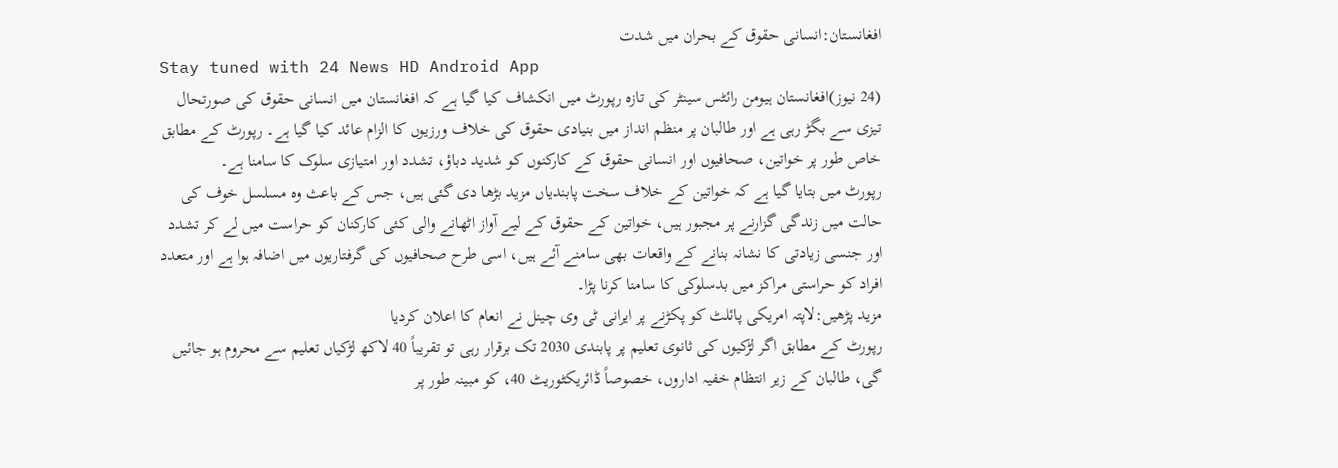افغانستان:انسانی حقوق کے بحران میں شدت
Stay tuned with 24 News HD Android App
(24 نیوز)افغانستان ہیومن رائٹس سینٹر کی تازہ رپورٹ میں انکشاف کیا گیا ہے کہ افغانستان میں انسانی حقوق کی صورتحال تیزی سے بگڑ رہی ہے اور طالبان پر منظم انداز میں بنیادی حقوق کی خلاف ورزیوں کا الزام عائد کیا گیا ہے۔ رپورٹ کے مطابق خاص طور پر خواتین، صحافیوں اور انسانی حقوق کے کارکنوں کو شدید دباؤ، تشدد اور امتیازی سلوک کا سامنا ہے۔
رپورٹ میں بتایا گیا ہے کہ خواتین کے خلاف سخت پابندیاں مزید بڑھا دی گئی ہیں، جس کے باعث وہ مسلسل خوف کی حالت میں زندگی گزارنے پر مجبور ہیں، خواتین کے حقوق کے لیے آواز اٹھانے والی کئی کارکنان کو حراست میں لے کر تشدد اور جنسی زیادتی کا نشانہ بنانے کے واقعات بھی سامنے آئے ہیں، اسی طرح صحافیوں کی گرفتاریوں میں اضافہ ہوا ہے اور متعدد افراد کو حراستی مراکز میں بدسلوکی کا سامنا کرنا پڑا۔
مزید پڑھیں:لاپتہ امریکی پائلٹ کو پکڑنے پر ایرانی ٹی وی چینل نے انعام کا اعلان کردیا
رپورٹ کے مطابق اگر لڑکیوں کی ثانوی تعلیم پر پابندی 2030 تک برقرار رہی تو تقریباً 40 لاکھ لڑکیاں تعلیم سے محروم ہو جائیں گی، طالبان کے زیر انتظام خفیہ اداروں، خصوصاً ڈائریکٹوریٹ 40، کو مبینہ طور پر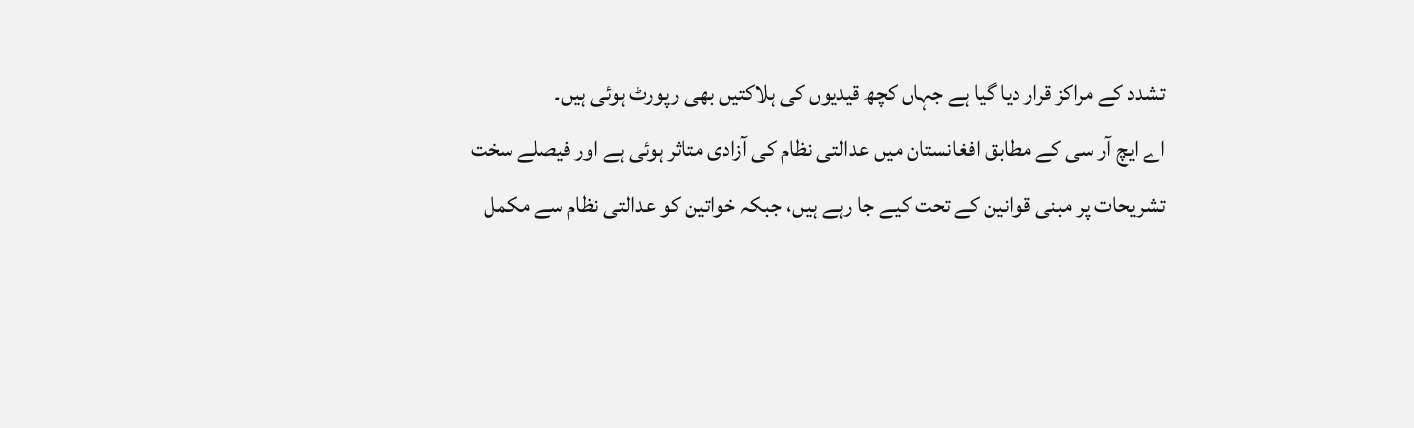تشدد کے مراکز قرار دیا گیا ہے جہاں کچھ قیدیوں کی ہلاکتیں بھی رپورٹ ہوئی ہیں۔
اے ایچ آر سی کے مطابق افغانستان میں عدالتی نظام کی آزادی متاثر ہوئی ہے اور فیصلے سخت تشریحات پر مبنی قوانین کے تحت کیے جا رہے ہیں، جبکہ خواتین کو عدالتی نظام سے مکمل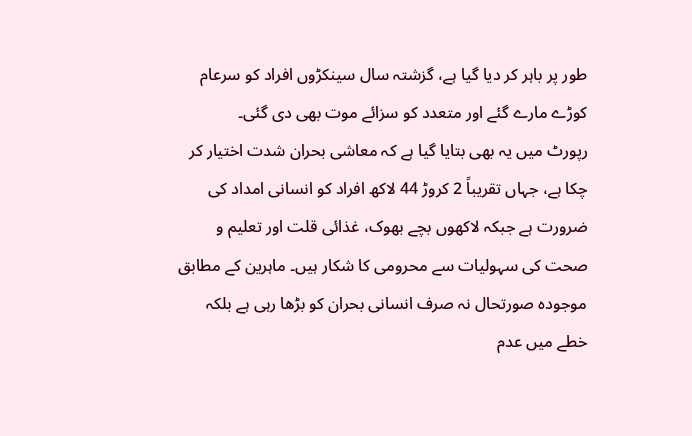طور پر باہر کر دیا گیا ہے، گزشتہ سال سینکڑوں افراد کو سرعام کوڑے مارے گئے اور متعدد کو سزائے موت بھی دی گئی۔
رپورٹ میں یہ بھی بتایا گیا ہے کہ معاشی بحران شدت اختیار کر چکا ہے، جہاں تقریباً 2 کروڑ 44 لاکھ افراد کو انسانی امداد کی ضرورت ہے جبکہ لاکھوں بچے بھوک، غذائی قلت اور تعلیم و صحت کی سہولیات سے محرومی کا شکار ہیں۔ ماہرین کے مطابق موجودہ صورتحال نہ صرف انسانی بحران کو بڑھا رہی ہے بلکہ خطے میں عدم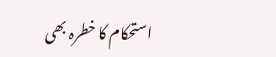استحکام کا خطرہ بھی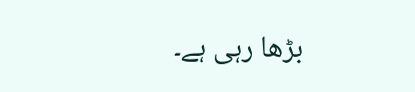بڑھا رہی ہے۔